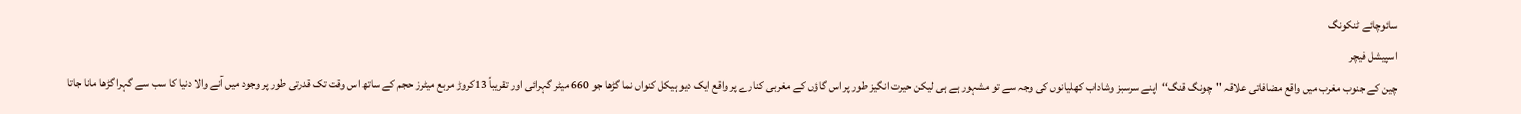سائوچائے ٹنکونگ
اسپیشل فیچر
چین کے جنوب مغرب میں واقع مضافاتی علاقہ ''چونگ قنگ‘‘اپنے سرسبز وشاداب کھلیانوں کی وجہ سے تو مشہور ہے ہی لیکن حیرت انگیز طور پر اس گاؤں کے مغربی کنارے پر واقع ایک دیو ہیکل کنواں نما گڑھا جو 660 میٹر گہرائی اور تقریباً 13کروڑ مربع میٹرز حجم کے ساتھ اس وقت تک قدرتی طور پر وجود میں آنے والا دنیا کا سب سے گہرا گڑھا مانا جاتا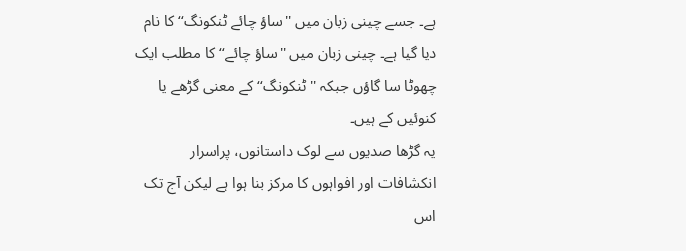ہے۔ جسے چینی زبان میں ''ساؤ چائے ٹنکونگ‘‘ کا نام دیا گیا ہے۔ چینی زبان میں ''ساؤ چائے‘‘ کا مطلب ایک چھوٹا سا گاؤں جبکہ ''ٹنکونگ‘‘ کے معنی گڑھے یا کنوئیں کے ہیں۔
یہ گڑھا صدیوں سے لوک داستانوں، پراسرار انکشافات اور افواہوں کا مرکز بنا ہوا ہے لیکن آج تک اس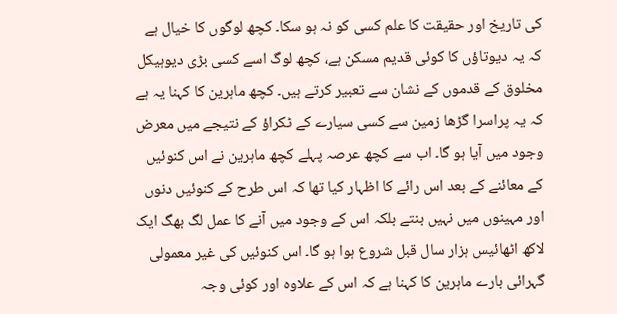کی تاریخ اور حقیقت کا علم کسی کو نہ ہو سکا۔ کچھ لوگوں کا خیال ہے کہ یہ دیوتاؤں کا کوئی قدیم مسکن ہے، کچھ لوگ اسے کسی بڑی دیوہیکل مخلوق کے قدموں کے نشان سے تعبیر کرتے ہیں۔ کچھ ماہرین کا کہنا یہ ہے کہ یہ پراسرا گڑھا زمین سے کسی سیارے کے ٹکراؤ کے نتیجے میں معرض وجود میں آیا ہو گا۔ اب سے کچھ عرصہ پہلے کچھ ماہرین نے اس کنوئیں کے معائنے کے بعد اس رائے کا اظہار کیا تھا کہ اس طرح کے کنوئیں دنوں اور مہینوں میں نہیں بنتے بلکہ اس کے وجود میں آنے کا عمل لگ بھگ ایک لاکھ اٹھائیس ہزار سال قبل شروع ہوا ہو گا۔ اس کنوئیں کی غیر معمولی گہرائی بارے ماہرین کا کہنا ہے کہ اس کے علاوہ اور کوئی وجہ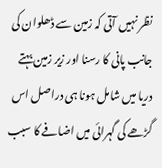نظر نہیں آتی کہ زمین سے ڈھلوان کی جانب پانی کا رسنا اور زیر زمین بہتے دریا میں شامل ہونا ہی دراصل اس گڑھے کی گہرائی میں اضافے کا سبب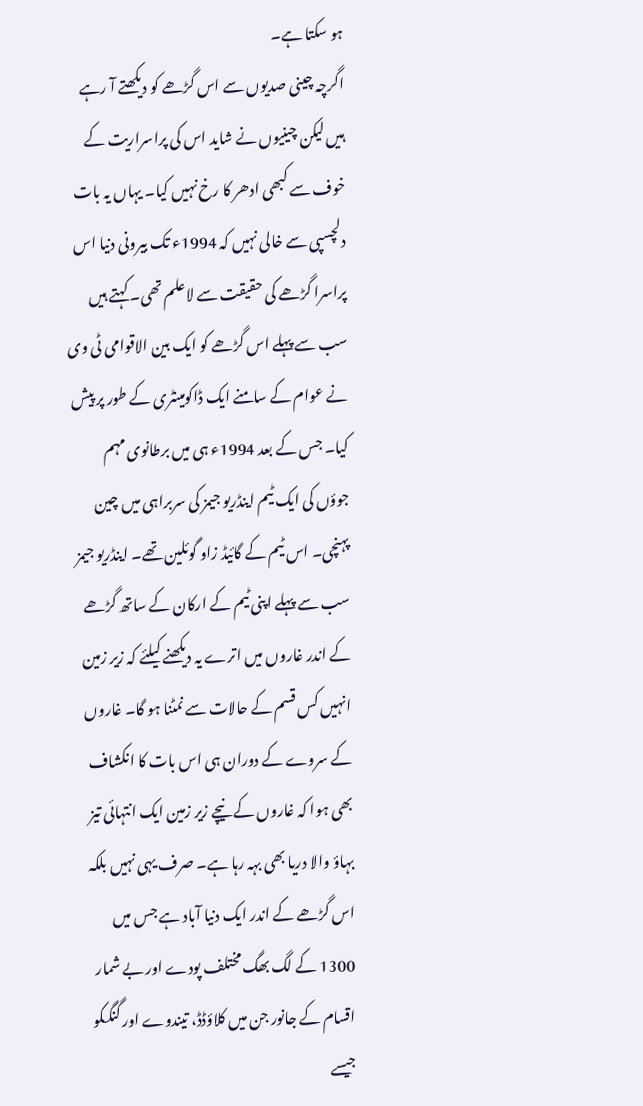ہو سکتا ہے۔
اگرچہ چینی صدیوں سے اس گڑھے کو دیکھتے آ رہے ہیں لیکن چینیوں نے شاید اس کی پراسراریت کے خوف سے کبھی ادھر کا رخ نہیں کیا۔ یہاں یہ بات دلچسپی سے خالی نہیں کہ 1994ء تک بیرونی دنیا اس پراسرا گڑھے کی حقیقت سے لاعلم تھی۔ کہتے ہیں سب سے پہلے اس گڑھے کو ایک بین الاقوامی ٹی وی نے عوام کے سامنے ایک ڈاکومینٹری کے طور پر پیش کیا۔ جس کے بعد 1994ء ہی میں برطانوی مہم جوؤں کی ایک ٹیم اینڈریو جیمز کی سربراہی میں چین پہنچی۔ اس ٹیم کے گائیڈ زاو گوئلین تھے۔ اینڈریو جیمز سب سے پہلے اپنی ٹیم کے ارکان کے ساتھ گڑھے کے اندر غاروں میں اترے یہ دیکھنے کیلئے کہ زیر زمین انہیں کس قسم کے حالات سے نمٹنا ہو گا۔ غاروں کے سروے کے دوران ہی اس بات کا انکشاف بھی ہوا کہ غاروں کے نیچے زیر زمین ایک انتہائی تیز بہاؤ والا دریا بھی بہہ رہا ہے۔ صرف یہی نہیں بلکہ اس گڑھے کے اندر ایک دنیا آباد ہے جس میں 1300 کے لگ بھگ مختلف پودے اور بے شمار اقسام کے جانور جن میں کلاؤڈڈ، تیندوے اور گنگکو جیسے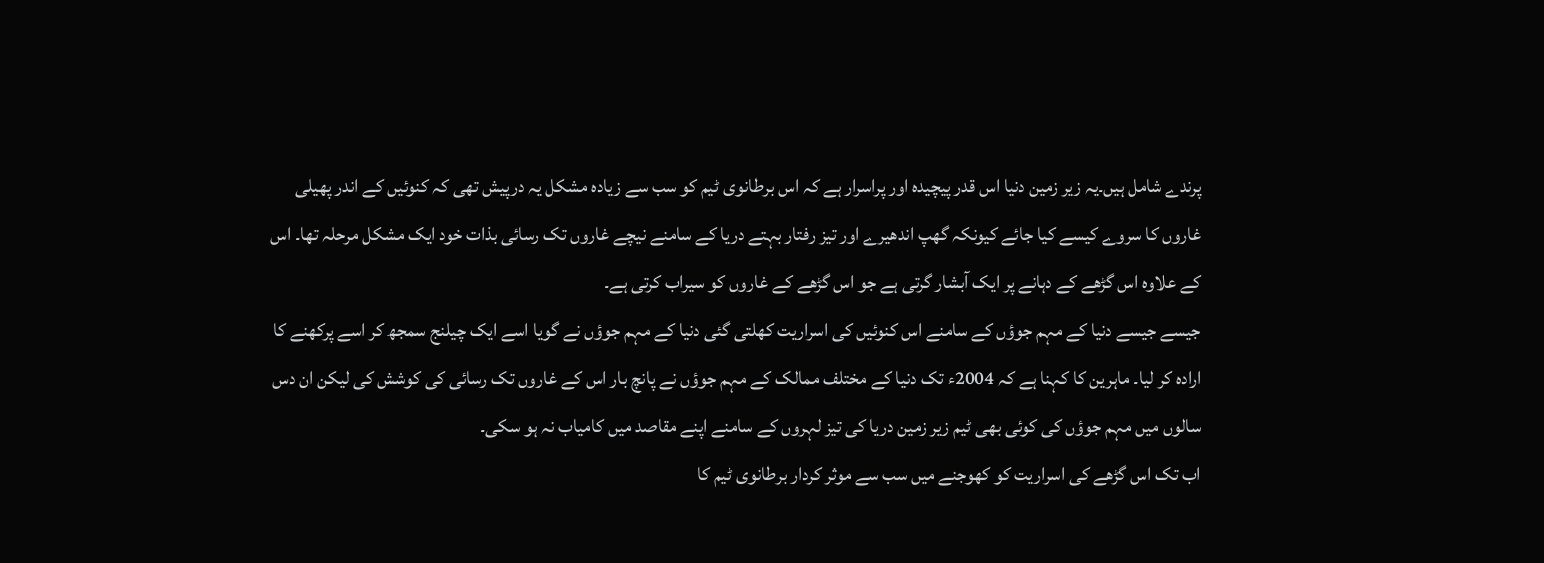پرندے شامل ہیں۔یہ زیر زمین دنیا اس قدر پیچیدہ اور پراسرار ہے کہ اس برطانوی ٹیم کو سب سے زیادہ مشکل یہ درپیش تھی کہ کنوئیں کے اندر پھیلی غاروں کا سروے کیسے کیا جائے کیونکہ گھپ اندھیرے اور تیز رفتار بہتے دریا کے سامنے نیچے غاروں تک رسائی بذات خود ایک مشکل مرحلہ تھا۔ اس کے علاوہ اس گڑھے کے دہانے پر ایک آبشار گرتی ہے جو اس گڑھے کے غاروں کو سیراب کرتی ہے۔
جیسے جیسے دنیا کے مہم جوؤں کے سامنے اس کنوئیں کی اسراریت کھلتی گئی دنیا کے مہم جوؤں نے گویا اسے ایک چیلنج سمجھ کر اسے پرکھنے کا ارادہ کر لیا۔ ماہرین کا کہنا ہے کہ 2004ء تک دنیا کے مختلف ممالک کے مہم جوؤں نے پانچ بار اس کے غاروں تک رسائی کی کوشش کی لیکن ان دس سالوں میں مہم جوؤں کی کوئی بھی ٹیم زیر زمین دریا کی تیز لہروں کے سامنے اپنے مقاصد میں کامیاب نہ ہو سکی۔
اب تک اس گڑھے کی اسراریت کو کھوجنے میں سب سے موثر کردار برطانوی ٹیم کا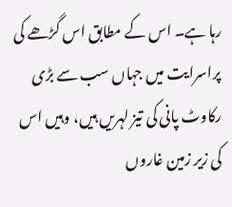رہا ہے۔ اس کے مطابق اس گڑھے کی پراسرایت میں جہاں سب سے بڑی رکاوٹ پانی کی تیز لہریں ہیں، وہیں اس کی زیر زمین غاروں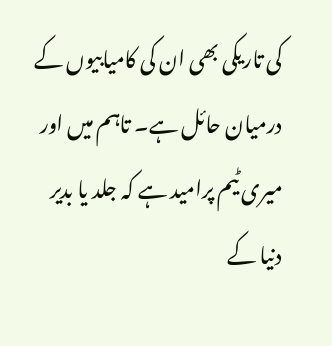کی تاریکی بھی ان کی کامیابیوں کے درمیان حائل ہے۔ تاہم میں اور میری ٹیم پرامید ہے کہ جلد یا بدیر دنیا کے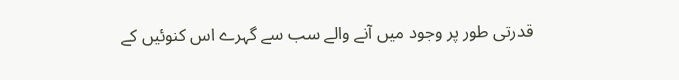قدرتی طور پر وجود میں آنے والے سب سے گہرے اس کنوئیں کے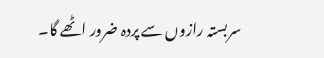سربستہ رازوں سے پردہ ضرور اٹھے گا۔